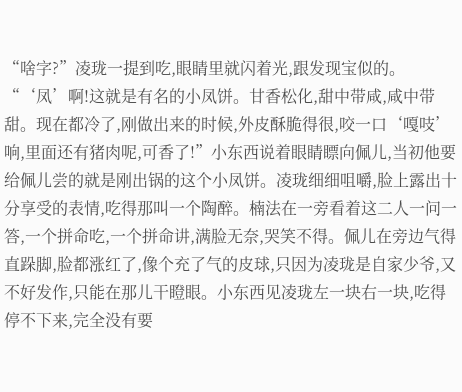“啥字?”凌珑一提到吃,眼睛里就闪着光,跟发现宝似的。“‘凤’啊!这就是有名的小凤饼。甘香松化,甜中带咸,咸中带甜。现在都冷了,刚做出来的时候,外皮酥脆得很,咬一口‘嘎吱’响,里面还有猪肉呢,可香了!”小东西说着眼睛瞟向佩儿,当初他要给佩儿尝的就是刚出锅的这个小凤饼。凌珑细细咀嚼,脸上露出十分享受的表情,吃得那叫一个陶醉。楠法在一旁看着这二人一问一答,一个拼命吃,一个拼命讲,满脸无奈,哭笑不得。佩儿在旁边气得直跺脚,脸都涨红了,像个充了气的皮球,只因为凌珑是自家少爷,又不好发作,只能在那儿干瞪眼。小东西见凌珑左一块右一块,吃得停不下来,完全没有要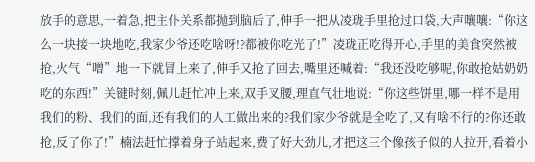放手的意思,一着急,把主仆关系都抛到脑后了,伸手一把从凌珑手里抢过口袋,大声嚷嚷:“你这么一块接一块地吃,我家少爷还吃啥呀!?都被你吃光了!”凌珑正吃得开心,手里的美食突然被抢,火气“噌”地一下就冒上来了,伸手又抢了回去,嘴里还喊着:“我还没吃够呢,你敢抢姑奶奶吃的东西!”关键时刻,佩儿赶忙冲上来,双手叉腰,理直气壮地说:“你这些饼里,哪一样不是用我们的粉、我们的面,还有我们的人工做出来的?我们家少爷就是全吃了,又有啥不行的?你还敢抢,反了你了!”楠法赶忙撑着身子站起来,费了好大劲儿,才把这三个像孩子似的人拉开,看着小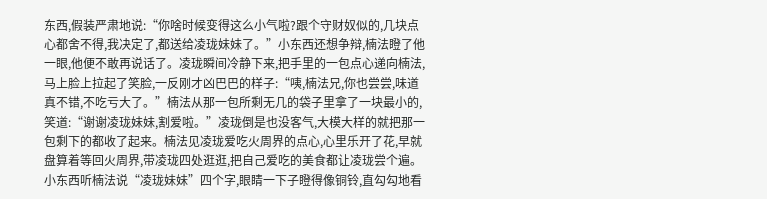东西,假装严肃地说:“你啥时候变得这么小气啦?跟个守财奴似的,几块点心都舍不得,我决定了,都送给凌珑妹妹了。”小东西还想争辩,楠法瞪了他一眼,他便不敢再说话了。凌珑瞬间冷静下来,把手里的一包点心递向楠法,马上脸上拉起了笑脸,一反刚才凶巴巴的样子:“咦,楠法兄,你也尝尝,味道真不错,不吃亏大了。”楠法从那一包所剩无几的袋子里拿了一块最小的,笑道:“谢谢凌珑妹妹,割爱啦。”凌珑倒是也没客气,大模大样的就把那一包剩下的都收了起来。楠法见凌珑爱吃火周界的点心,心里乐开了花,早就盘算着等回火周界,带凌珑四处逛逛,把自己爱吃的美食都让凌珑尝个遍。小东西听楠法说“凌珑妹妹”四个字,眼睛一下子瞪得像铜铃,直勾勾地看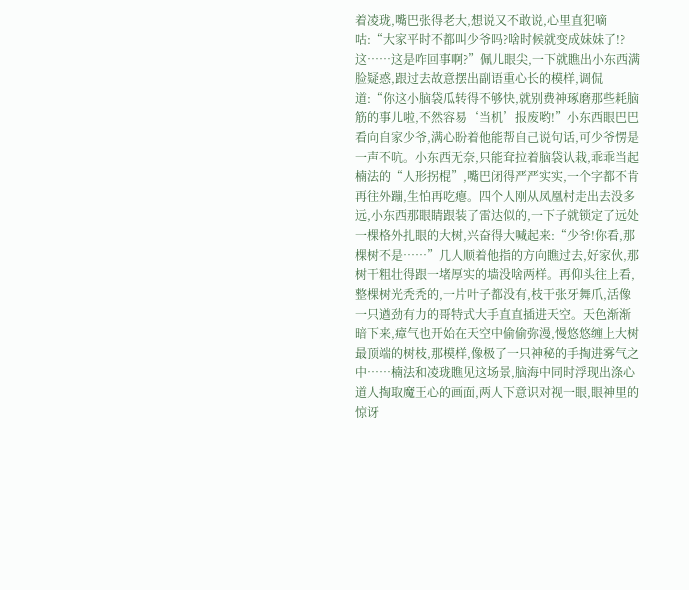着凌珑,嘴巴张得老大,想说又不敢说,心里直犯嘀咕:“大家平时不都叫少爷吗?啥时候就变成妹妹了!?这……这是咋回事啊?”佩儿眼尖,一下就瞧出小东西满脸疑惑,跟过去故意摆出副语重心长的模样,调侃道:“你这小脑袋瓜转得不够快,就别费神琢磨那些耗脑筋的事儿啦,不然容易‘当机’报废哟!”小东西眼巴巴看向自家少爷,满心盼着他能帮自己说句话,可少爷愣是一声不吭。小东西无奈,只能耷拉着脑袋认栽,乖乖当起楠法的“人形拐棍”,嘴巴闭得严严实实,一个字都不肯再往外蹦,生怕再吃瘪。四个人刚从凤凰村走出去没多远,小东西那眼睛跟装了雷达似的,一下子就锁定了远处一棵格外扎眼的大树,兴奋得大喊起来:“少爷!你看,那棵树不是……”几人顺着他指的方向瞧过去,好家伙,那树干粗壮得跟一堵厚实的墙没啥两样。再仰头往上看,整棵树光秃秃的,一片叶子都没有,枝干张牙舞爪,活像一只遒劲有力的哥特式大手直直插进天空。天色渐渐暗下来,瘴气也开始在天空中偷偷弥漫,慢悠悠缠上大树最顶端的树枝,那模样,像极了一只神秘的手掏进雾气之中……楠法和凌珑瞧见这场景,脑海中同时浮现出涤心道人掏取魔王心的画面,两人下意识对视一眼,眼神里的惊讶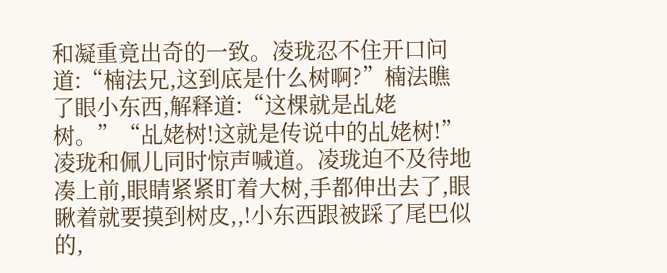和凝重竟出奇的一致。凌珑忍不住开口问道:“楠法兄,这到底是什么树啊?”楠法瞧了眼小东西,解释道:“这棵就是乩姥树。”“乩姥树!这就是传说中的乩姥树!”凌珑和佩儿同时惊声喊道。凌珑迫不及待地凑上前,眼睛紧紧盯着大树,手都伸出去了,眼瞅着就要摸到树皮,,!小东西跟被踩了尾巴似的,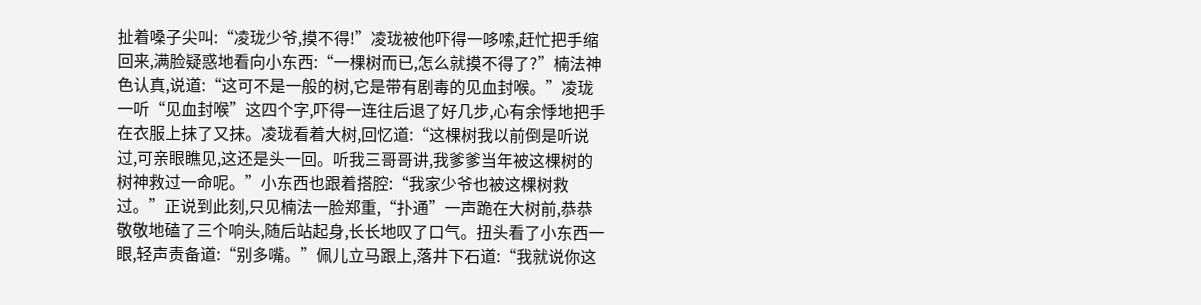扯着嗓子尖叫:“凌珑少爷,摸不得!”凌珑被他吓得一哆嗦,赶忙把手缩回来,满脸疑惑地看向小东西:“一棵树而已,怎么就摸不得了?”楠法神色认真,说道:“这可不是一般的树,它是带有剧毒的见血封喉。”凌珑一听“见血封喉”这四个字,吓得一连往后退了好几步,心有余悸地把手在衣服上抹了又抹。凌珑看着大树,回忆道:“这棵树我以前倒是听说过,可亲眼瞧见,这还是头一回。听我三哥哥讲,我爹爹当年被这棵树的树神救过一命呢。”小东西也跟着搭腔:“我家少爷也被这棵树救过。”正说到此刻,只见楠法一脸郑重,“扑通”一声跪在大树前,恭恭敬敬地磕了三个响头,随后站起身,长长地叹了口气。扭头看了小东西一眼,轻声责备道:“别多嘴。”佩儿立马跟上,落井下石道:“我就说你这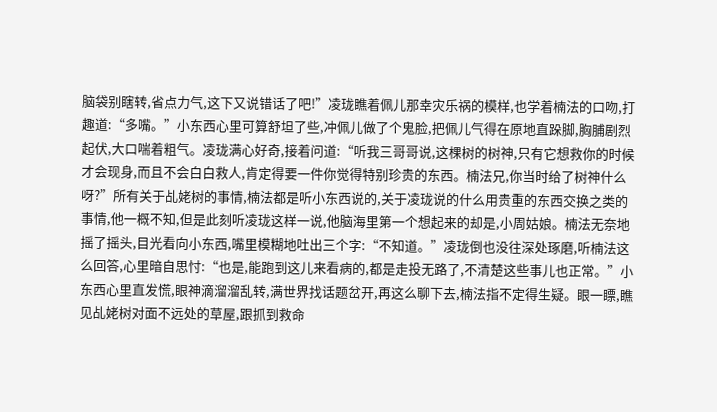脑袋别瞎转,省点力气,这下又说错话了吧!”凌珑瞧着佩儿那幸灾乐祸的模样,也学着楠法的口吻,打趣道:“多嘴。”小东西心里可算舒坦了些,冲佩儿做了个鬼脸,把佩儿气得在原地直跺脚,胸脯剧烈起伏,大口喘着粗气。凌珑满心好奇,接着问道:“听我三哥哥说,这棵树的树神,只有它想救你的时候才会现身,而且不会白白救人,肯定得要一件你觉得特别珍贵的东西。楠法兄,你当时给了树神什么呀?”所有关于乩姥树的事情,楠法都是听小东西说的,关于凌珑说的什么用贵重的东西交换之类的事情,他一概不知,但是此刻听凌珑这样一说,他脑海里第一个想起来的却是,小周姑娘。楠法无奈地摇了摇头,目光看向小东西,嘴里模糊地吐出三个字:“不知道。”凌珑倒也没往深处琢磨,听楠法这么回答,心里暗自思忖:“也是,能跑到这儿来看病的,都是走投无路了,不清楚这些事儿也正常。”小东西心里直发慌,眼神滴溜溜乱转,满世界找话题岔开,再这么聊下去,楠法指不定得生疑。眼一瞟,瞧见乩姥树对面不远处的草屋,跟抓到救命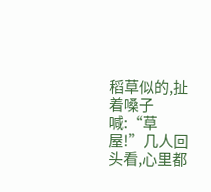稻草似的,扯着嗓子喊:“草屋!”几人回头看,心里都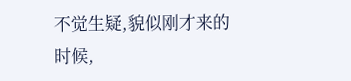不觉生疑,貌似刚才来的时候,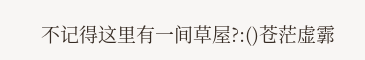不记得这里有一间草屋?:()苍茫虚霩